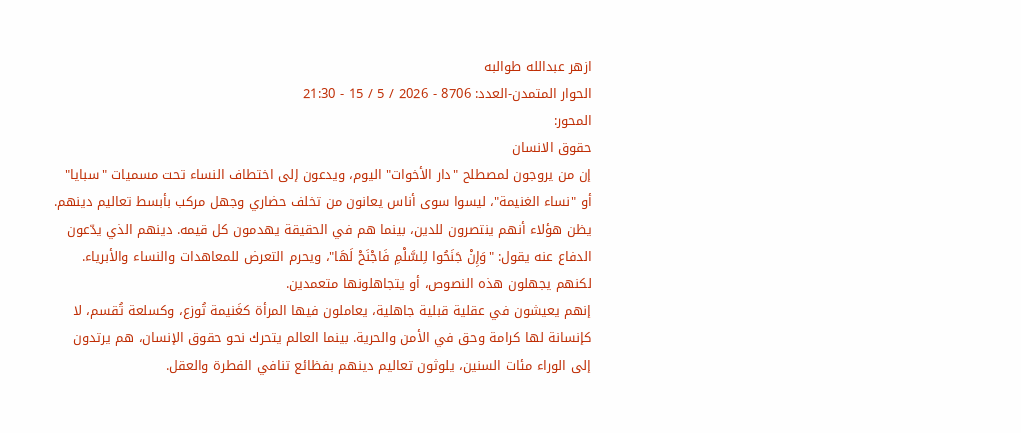ازهر عبدالله طوالبه
الحوار المتمدن-العدد: 8706 - 2026 / 5 / 15 - 21:30
المحور:
حقوق الانسان
إن من يروجون لمصطلح "دار الأخوات" اليوم، ويدعون إلى اختطاف النساء تحت مسميات "سبايا" أو "نساء الغنيمة"، ليسوا سوى أناس يعانون من تخلف حضاري وجهل مركب بأبسط تعاليم دينهم.
يظن هؤلاء أنهم ينتصرون للدين، بينما هم في الحقيقة يهدمون كل قيمه. دينهم الذي يدّعون الدفاع عنه يقول: "وَإِنْ جَنَحُوا لِلسَّلْمِ فَاجْنَحْ لَهَا"، ويحرم التعرض للمعاهدات والنساء والأبرياء. لكنهم يجهلون هذه النصوص، أو يتجاهلونها متعمدين.
إنهم يعيشون في عقلية قبلية جاهلية، يعاملون فيها المرأة كغَنيمة تُوزع، وكسلعة تُقسم، لا كإنسانة لها كرامة وحق في الأمن والحرية. بينما العالم يتحرك نحو حقوق الإنسان، هم يرتدون إلى الوراء مئات السنين، يلوثون تعاليم دينهم بفظائع تنافي الفطرة والعقل.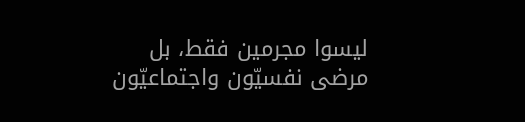ليسوا مجرمين فقط، بل مرضى نفسيّون واجتماعيّون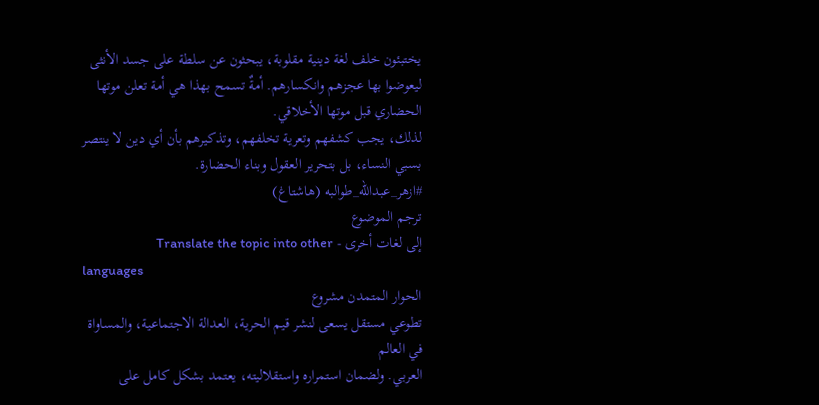يختبئون خلف لغة دينية مقلوبة، يبحثون عن سلطة على جسد الأنثى ليعوضوا بها عجزهم وانكسارهم. أمةٌ تسمح بهذا هي أمة تعلن موتها الحضاري قبل موتها الأخلاقي.
لذلك، يجب كشفهم وتعرية تخلفهم، وتذكيرهم بأن أي دين لا ينتصر بسبي النساء، بل بتحرير العقول وبناء الحضارة.
#ازهر_عبدالله_طوالبه (هاشتاغ)
ترجم الموضوع
إلى لغات أخرى - Translate the topic into other
languages
الحوار المتمدن مشروع
تطوعي مستقل يسعى لنشر قيم الحرية، العدالة الاجتماعية، والمساواة في العالم
العربي. ولضمان استمراره واستقلاليته، يعتمد بشكل كامل على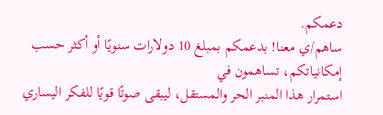دعمكم.
ساهم/ي معنا! بدعمكم بمبلغ 10 دولارات سنويًا أو أكثر حسب إمكانياتكم، تساهمون في
استمرار هذا المنبر الحر والمستقل، ليبقى صوتًا قويًا للفكر اليساري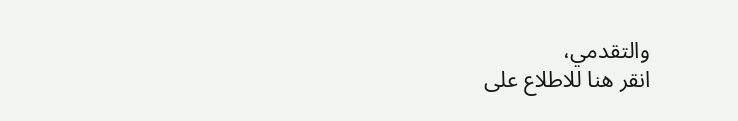والتقدمي،
انقر هنا للاطلاع على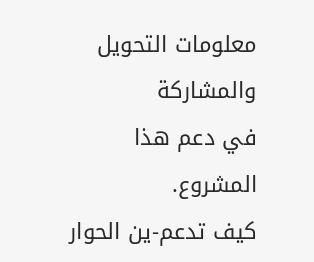معلومات التحويل والمشاركة
في دعم هذا المشروع.
كيف تدعم-ين الحوار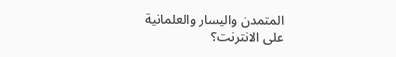المتمدن واليسار والعلمانية
على الانترنت؟